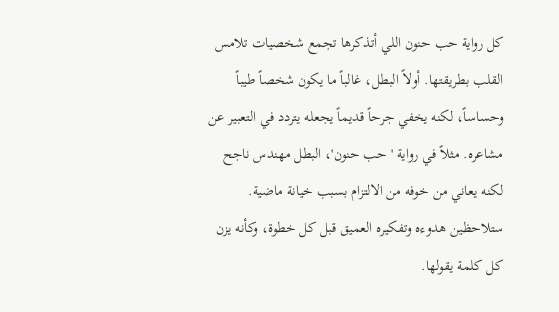كل رواية حب حنون اللي أتذكرها تجمع شخصيات تلامس القلب بطريقتها. أولاً البطل، غالباً ما يكون شخصاً طيباً وحساساً، لكنه يخفي جرحاً قديماً يجعله يتردد في التعبير عن مشاعره. مثلاً في رواية 'حب حنون'، البطل مهندس ناجح لكنه يعاني من خوفه من الالتزام بسبب خيانة ماضية. ستلاحظين هدوءه وتفكيره العميق قبل كل خطوة، وكأنه يزن كل كلمة يقولها.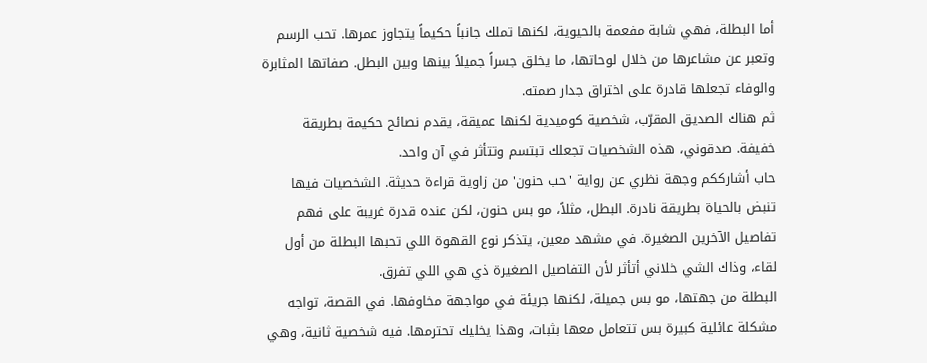أما البطلة، فهي شابة مفعمة بالحيوية، لكنها تملك جانباً حكيماً يتجاوز عمرها. تحب الرسم وتعبر عن مشاعرها من خلال لوحاتها، ما يخلق جسراً جميلاً بينها وبين البطل. صفاتها المثابرة والوفاء تجعلها قادرة على اختراق جدار صمته.
ثم هناك الصديق المقرّب، شخصية كوميدية لكنها عميقة، يقدم نصائح حكيمة بطريقة خفيفة. صدقوني، هذه الشخصيات تجعلك تبتسم وتتأثر في آن واحد.
حاب أشارككم وجهة نظري عن رواية 'حب حنون' من زاوية قراءة حديثة. الشخصيات فيها تنبض بالحياة بطريقة نادرة. البطل، مثلاً، مو بس حنون، لكن عنده قدرة غريبة على فهم تفاصيل الآخرين الصغيرة. في مشهد معين، يتذكر نوع القهوة اللي تحبها البطلة من أول لقاء، وذاك الشي خلاني أتأثر لأن التفاصيل الصغيرة ذي هي اللي تفرق.
البطلة من جهتها، مو بس جميلة، لكنها جريئة في مواجهة مخاوفها. في القصة، تواجه مشكلة عائلية كبيرة بس تتعامل معها بثبات، وهذا يخليك تحترمها. فيه شخصية ثانية، وهي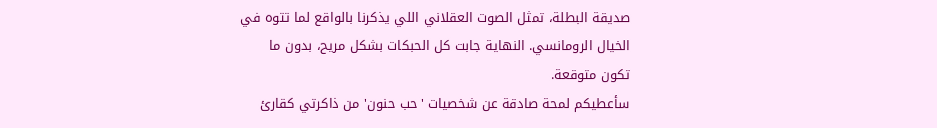صديقة البطلة، تمثل الصوت العقلاني اللي يذكرنا بالواقع لما تتوه في الخيال الرومانسي. النهاية جابت كل الحبكات بشكل مريح، بدون ما تكون متوقعة.
سأعطيكم لمحة صادقة عن شخصيات 'حب حنون' من ذاكرتي كقارئ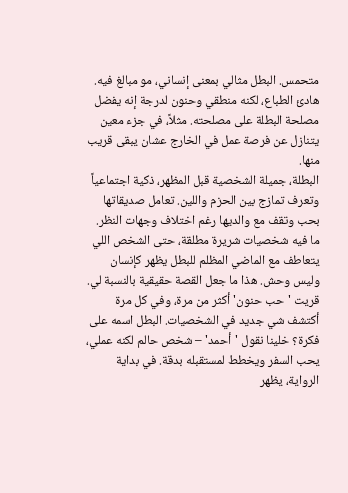متحمس. البطل مثالي بمعنى إنساني، مو مبالغ فيه. هادئ الطباع، لكنه منطقي وحنون لدرجة إنه يفضل مصلحة البطلة على مصلحته. مثلاً، في جزء معين يتنازل عن فرصة عمل في الخارج عشان يبقى قريب منها.
البطلة، جميلة الشخصية قبل المظهر، ذكية اجتماعياً وتعرف تمازج بين الحزم واللين. تعامل صديقاتها بحب وتقف مع والديها رغم اختلاف وجهات النظر. ما فيه شخصيات شريرة مطلقة، حتى الشخص اللي يتعاطف مع الماضي المظلم للبطل يظهر كإنسان وليس وحش. هذا ما جعل القصة حقيقية بالنسبة لي.
قريت 'حب حنون' أكثر من مرة، وفي كل مرة أكتشف شي جديد في الشخصيات. البطل اسمه على فكرة؟ خلينا نقول 'أحمد' – شخص حالم لكنه عملي، يحب السفر ويخطط لمستقبله بدقة. في بداية الرواية، يظهر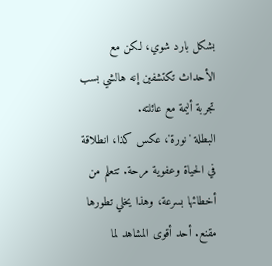بشكل بارد شوي، لكن مع الأحداث تكتشفين إنه هالشي بسب تجربة أليمة مع عائلته.
البطلة 'نورة'، عكس كذا، انطلاقة في الحياة وعفوية مرحة. تتعلم من أخطائها بسرعة، وهذا يخلي تطورها مقنع. أحد أقوى المشاهد لما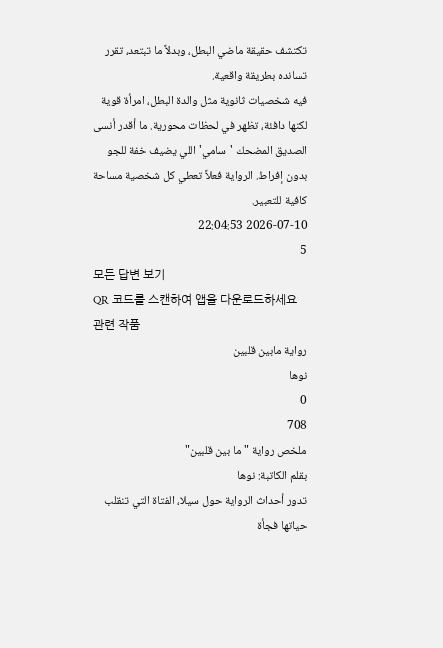تكتشف حقيقة ماضي البطل، وبدلاً ما تبتعد، تقرر تسانده بطريقة واقعية.
فيه شخصيات ثانوية مثل والدة البطل، امرأة قوية لكنها دافئة، تظهر في لحظات محورية. ما أقدر أنسى الصديق المضحك 'سامي' اللي يضيف خفة للجو بدون إفراط. الرواية فعلاً تعطي كل شخصية مساحة كافية للتعبير.
2026-07-10 22:04:53
5
모든 답변 보기
QR 코드를 스캔하여 앱을 다운로드하세요
관련 작품
رواية مابين قلبين
نوها
0
708
ملخص رواية "ما بين قلبين"
بقلم الكاتبة: نوها
تدور أحداث الرواية حول سيلا، الفتاة التي تنقلب حياتها فجأة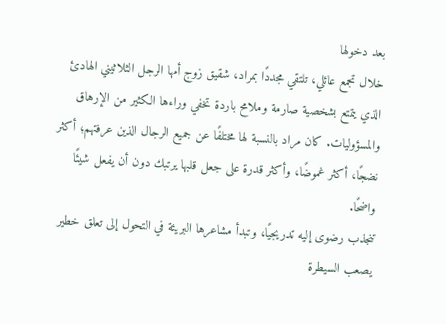بعد دخولها
خلال تجمع عائلي، تلتقي مجددًا بمراد، شقيق زوج أمها الرجل الثلاثيني الهادئ الذي يتمتع بشخصية صارمة وملامح باردة تخفي وراءها الكثير من الإرهاق والمسؤوليات. كان مراد بالنسبة لها مختلفًا عن جميع الرجال الذين عرفتهم؛ أكثر نضجًا، أكثر غموضًا، وأكثر قدرة على جعل قلبها يرتبك دون أن يفعل شيئًا واضحًا.
تنجذب رضوى إليه تدريجيًا، وتبدأ مشاعرها البريئة في التحول إلى تعلق خطير يصعب السيطرة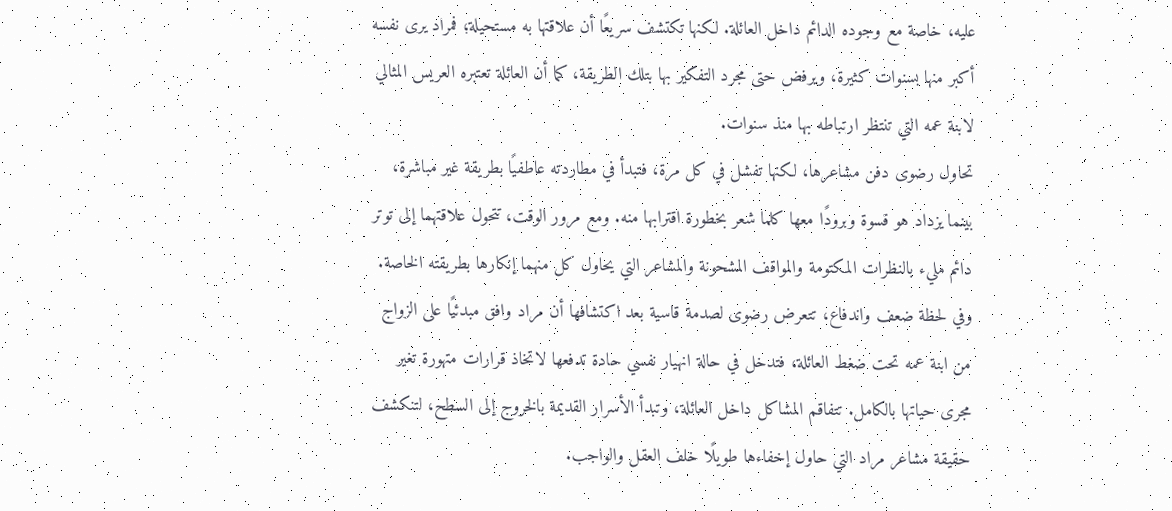عليه، خاصة مع وجوده الدائم داخل العائلة. لكنها تكتشف سريعًا أن علاقتها به مستحيلة؛ فمراد يرى نفسه أكبر منها بسنوات كثيرة، ويرفض حتى مجرد التفكير بها بتلك الطريقة، كما أن العائلة تعتبره العريس المثالي لابنة عمه التي تنتظر ارتباطه بها منذ سنوات.
تحاول رضوى دفن مشاعرها، لكنها تفشل في كل مرة، فتبدأ في مطاردته عاطفيًا بطريقة غير مباشرة، بينما يزداد هو قسوة وبرودًا معها كلما شعر بخطورة اقترابها منه. ومع مرور الوقت، تتحول علاقتهما إلى توتر دائم مليء بالنظرات المكتومة والمواقف المشحونة والمشاعر التي يحاول كل منهما إنكارها بطريقته الخاصة.
وفي لحظة ضعف واندفاع، تتعرض رضوى لصدمة قاسية بعد اكتشافها أن مراد وافق مبدئيًا على الزواج من ابنة عمه تحت ضغط العائلة، فتدخل في حالة انهيار نفسي حادة تدفعها لاتخاذ قرارات متهورة تغير مجرى حياتها بالكامل. تتفاقم المشاكل داخل العائلة، وتبدأ الأسرار القديمة بالخروج إلى السطح، لتنكشف حقيقة مشاعر مراد التي حاول إخفاءها طويلًا خلف العقل والواجب.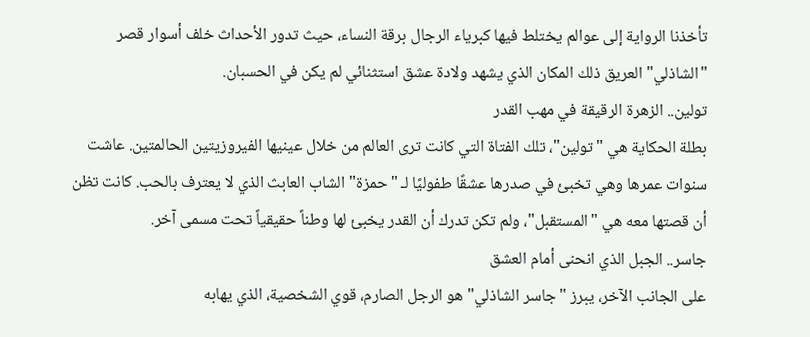تأخذنا الرواية إلى عوالم يختلط فيها كبرياء الرجال برقة النساء، حيث تدور الأحداث خلف أسوار قصر "الشاذلي" العريق ذلك المكان الذي يشهد ولادة عشق استثنائي لم يكن في الحسبان.
تولين.. الزهرة الرقيقة في مهب القدر
بطلة الحكاية هي "تولين"، تلك الفتاة التي كانت ترى العالم من خلال عينيها الفيروزيتين الحالمتين. عاشت سنوات عمرها وهي تخبئ في صدرها عشقًا طفوليًا لـ "حمزة" الشاب العابث الذي لا يعترف بالحب. كانت تظن أن قصتها معه هي "المستقبل"، ولم تكن تدرك أن القدر يخبئ لها وطناً حقيقياً تحت مسمى آخر.
جاسر.. الجبل الذي انحنى أمام العشق
على الجانب الآخر، يبرز "جاسر الشاذلي" هو الرجل الصارم، قوي الشخصية، الذي يهابه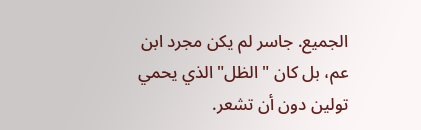الجميع. جاسر لم يكن مجرد ابن عم، بل كان "الظل" الذي يحمي تولين دون أن تشعر.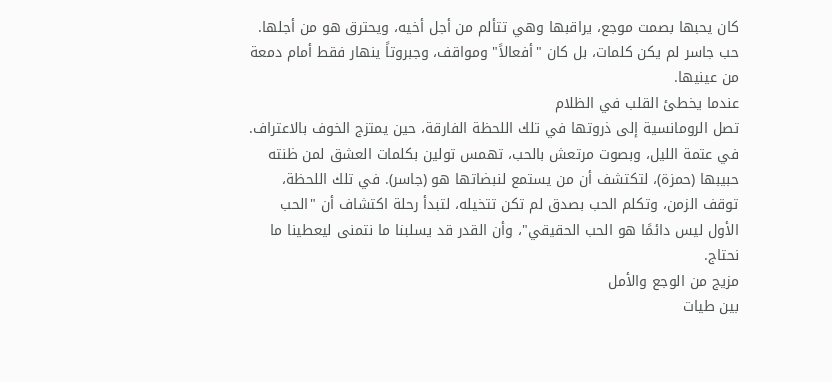كان يحبها بصمت موجع، يراقبها وهي تتألم من أجل أخيه، ويحترق هو من أجلها. حب جاسر لم يكن كلمات، بل كان "أفعالاً" ومواقف، وجبروتاً ينهار فقط أمام دمعة من عينيها.
عندما يخطئ القلب في الظلام
تصل الرومانسية إلى ذروتها في تلك اللحظة الفارقة، حين يمتزج الخوف بالاعتراف. في عتمة الليل، وبصوت مرتعش بالحب، تهمس تولين بكلمات العشق لمن ظنته حبيبها (حمزة)، لتكتشف أن من يستمع لنبضاتها هو (جاسر). في تلك اللحظة، توقف الزمن، وتكلم الحب بصدق لم تكن تتخيله، لتبدأ رحلة اكتشاف أن "الحب الأول ليس دائمًا هو الحب الحقيقي"، وأن القدر قد يسلبنا ما نتمنى ليعطينا ما نحتاج.
مزيج من الوجع والأمل
بين طيات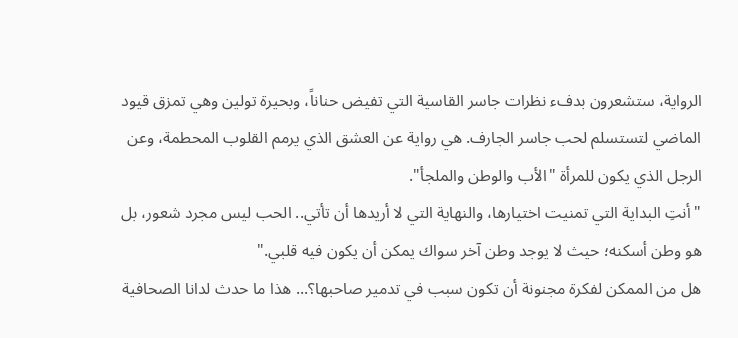الرواية، ستشعرون بدفء نظرات جاسر القاسية التي تفيض حناناً، وبحيرة تولين وهي تمزق قيود الماضي لتستسلم لحب جاسر الجارف. هي رواية عن العشق الذي يرمم القلوب المحطمة، وعن الرجل الذي يكون للمرأة "الأب والوطن والملجأ".
"أنتِ البداية التي تمنيت اختيارها، والنهاية التي لا أريدها أن تأتي.. الحب ليس مجرد شعور، بل هو وطن أسكنه؛ حيث لا يوجد وطن آخر سواك يمكن أن يكون فيه قلبي."
هل من الممكن لفكرة مجنونة أن تكون سبب في تدمير صاحبها؟... هذا ما حدث لدانا الصحافية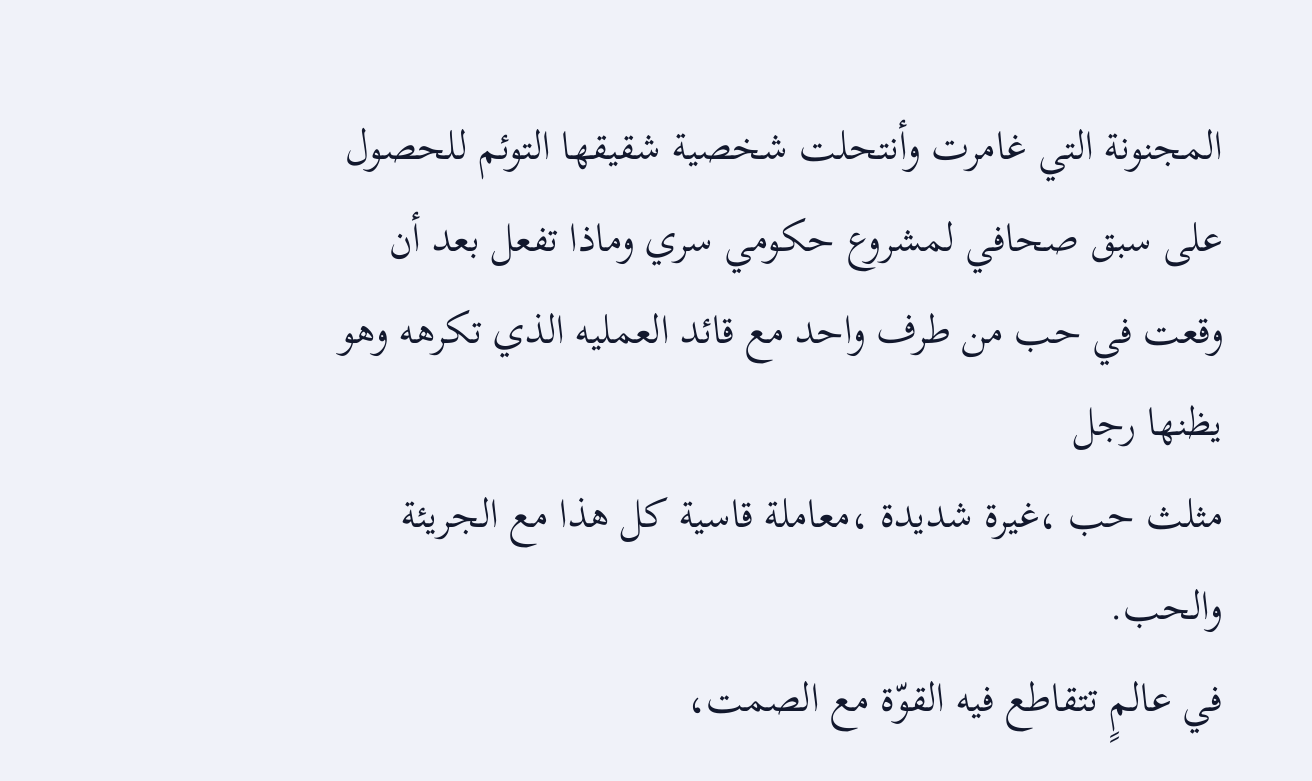المجنونة التي غامرت وأنتحلت شخصية شقيقها التوئم للحصول على سبق صحافي لمشروع حكومي سري وماذا تفعل بعد أن وقعت في حب من طرف واحد مع قائد العمليه الذي تكرهه وهو يظنها رجل
مثلث حب ،غيرة شديدة ،معاملة قاسية كل هذا مع الجريئة والحب.
في عالمٍ تتقاطع فيه القوّة مع الصمت،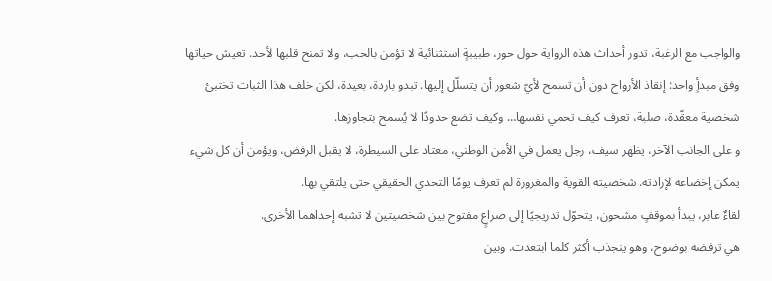والواجب مع الرغبة، تدور أحداث هذه الرواية حول حور، طبيبةٍ استثنائية لا تؤمن بالحب، ولا تمنح قلبها لأحد. تعيش حياتها وفق مبدأٍ واحد: إنقاذ الأرواح دون أن تسمح لأيّ شعور أن يتسلّل إليها. تبدو باردة، بعيدة، لكن خلف هذا الثبات تختبئ شخصية معقّدة، صلبة، تعرف كيف تحمي نفسها… وكيف تضع حدودًا لا يُسمح بتجاوزها.
و على الجانب الآخر، يظهر سيف، رجل يعمل في الأمن الوطني، معتاد على السيطرة، لا يقبل الرفض، ويؤمن أن كل شيء يمكن إخضاعه لإرادته. شخصيته القوية والمغرورة لم تعرف يومًا التحدي الحقيقي حتى يلتقي بها.
لقاءٌ عابر، يبدأ بموقفٍ مشحون، يتحوّل تدريجيًا إلى صراعٍ مفتوح بين شخصيتين لا تشبه إحداهما الأخرى.
هي ترفضه بوضوح، وهو ينجذب أكثر كلما ابتعدت. وبين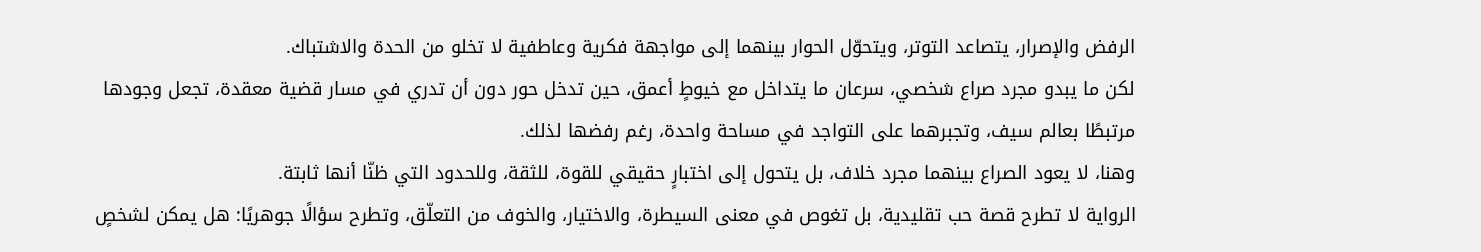الرفض والإصرار، يتصاعد التوتر، ويتحوّل الحوار بينهما إلى مواجهة فكرية وعاطفية لا تخلو من الحدة والاشتباك.
لكن ما يبدو مجرد صراع شخصي، سرعان ما يتداخل مع خيوطٍ أعمق، حين تدخل حور دون أن تدري في مسار قضية معقدة، تجعل وجودها مرتبطًا بعالم سيف، وتجبرهما على التواجد في مساحة واحدة، رغم رفضها لذلك.
وهنا، لا يعود الصراع بينهما مجرد خلاف، بل يتحول إلى اختبارٍ حقيقي للقوة، للثقة، وللحدود التي ظنّا أنها ثابتة.
الرواية لا تطرح قصة حب تقليدية، بل تغوص في معنى السيطرة، والاختيار، والخوف من التعلّق، وتطرح سؤالًا جوهريًا: هل يمكن لشخصٍ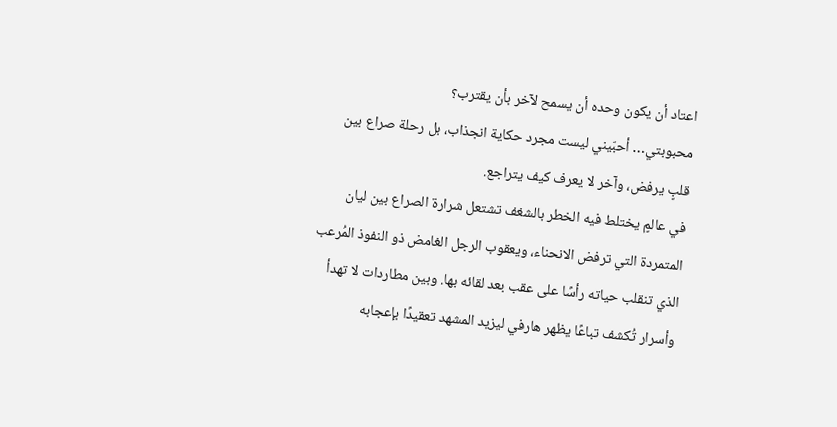اعتاد أن يكون وحده أن يسمح لآخر بأن يقترب؟
محبوبتي… أحبّيني ليست مجرد حكاية انجذاب، بل رحلة صراع بين قلبٍ يرفض، وآخر لا يعرف كيف يتراجع.
في عالمٍ يختلط فيه الخطر بالشغف تشتعل شرارة الصراع بين ليان المتمردة التي ترفض الانحناء، ويعقوب الرجل الغامض ذو النفوذ المُرعب الذي تنقلب حياته رأسًا على عقب بعد لقائه بها. وبين مطاردات لا تهدأ وأسرار تُكشف تباعًا يظهر هارفي ليزيد المشهد تعقيدًا بإعجابه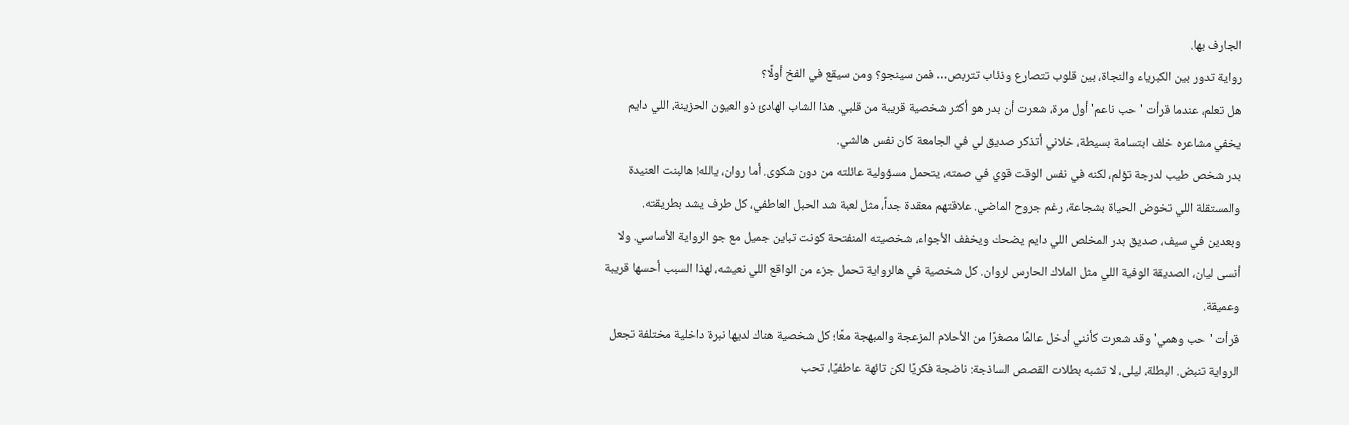الجارف بها.
رواية تدور بين الكبرياء والنجاة، بين قلوب تتصارع وذئاب تتربص… فمن سينجو؟ ومن سيقع في الفخ أولًا؟
هل تعلم، عندما قرأت 'حب ناعم' أول مرة، شعرت أن بدر هو أكثر شخصية قريبة من قلبي. هذا الشاب الهادئ ذو العيون الحزينة، اللي دايم يخفي مشاعره خلف ابتسامة بسيطة، خلاني أتذكر صديق لي في الجامعة كان نفس هالشي.
بدر شخص طيب لدرجة تؤلم، لكنه في نفس الوقت قوي في صمته، يتحمل مسؤولية عائلته من دون شكوى. أما روان، يالله! هالبنت العنيدة والمستقلة اللي تخوض الحياة بشجاعة، رغم جروح الماضي. علاقتهم معقدة جداً، مثل لعبة شد الحبل العاطفي، كل طرف يشد بطريقته.
وبعدين في سيف، صديق بدر المخلص اللي دايم يضحك ويخفف الأجواء، شخصيته المنفتحة كونت تباين جميل مع جو الرواية الأساسي. ولا أنسى ليان، الصديقة الوفية اللي مثل الملاك الحارس لروان. كل شخصية في هالرواية تحمل جزء من الواقع اللي نعيشه، لهذا السبب أحسها قريبة وعميقة.
قرأت 'حب وهمي' وقد شعرت كأنني أدخل عالمًا مصغرًا من الأحلام المزعجة والمبهجة معًا؛ كل شخصية هناك لديها نبرة داخلية مختلفة تجعل الرواية تنبض. البطلة، ليلى، لا تشبه بطلات القصص الساذجة: ناضجة فكريًا لكن تائهة عاطفيًا، تحب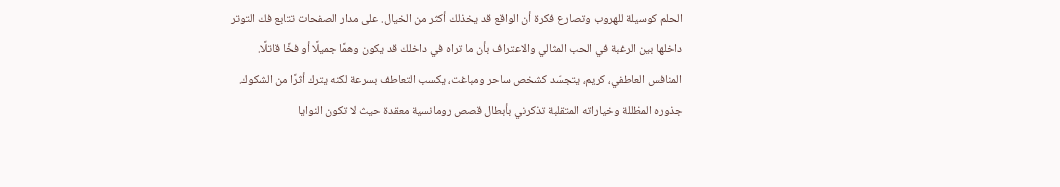الحلم كوسيلة للهروب وتصارع فكرة أن الواقع قد يخذلك أكثر من الخيال. على مدار الصفحات تتابع فك التوتر داخلها بين الرغبة في الحب المثالي والاعتراف بأن ما تراه في داخلك قد يكون وهمًا جميلًا أو فخًا قاتلًا.
المنافس العاطفي، كريم، يتجسّد كشخص ساحر ومباغت، يكسب التعاطف بسرعة لكنه يترك أثرًا من الشكوك. جذوره المظللة وخياراته المتقلبة تذكرني بأبطال قصص رومانسية معقدة حيث لا تكون النوايا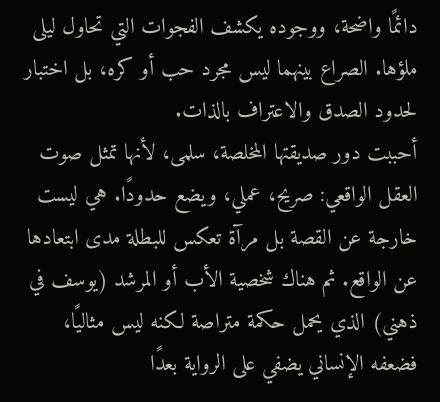دائمًا واضحة، ووجوده يكشف الفجوات التي تحاول ليلى ملؤها. الصراع بينهما ليس مجرد حب أو كره، بل اختبار لحدود الصدق والاعتراف بالذات.
أحببت دور صديقتها المخلصة، سلمى، لأنها تمثل صوت العقل الواقعي: صريح، عملي، ويضع حدودًا. هي ليست خارجة عن القصة بل مرآة تعكس للبطلة مدى ابتعادها عن الواقع. ثم هناك شخصية الأب أو المرشد (يوسف في ذهني) الذي يحمل حكمة متراصة لكنه ليس مثاليًا، فضعفه الإنساني يضفي على الرواية بعدًا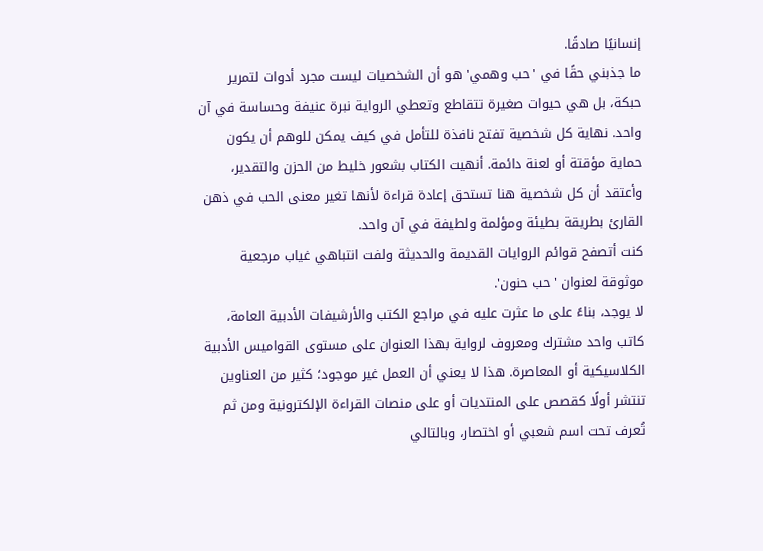إنسانيًا صادقًا.
ما جذبني حقًا في 'حب وهمي' هو أن الشخصيات ليست مجرد أدوات لتمرير حبكة، بل هي حيوات صغيرة تتقاطع وتعطي الرواية نبرة عنيفة وحساسة في آن واحد. نهاية كل شخصية تفتح نافذة للتأمل في كيف يمكن للوهم أن يكون حماية مؤقتة أو لعنة دائمة. أنهيت الكتاب بشعور خليط من الحزن والتقدير، وأعتقد أن كل شخصية هنا تستحق إعادة قراءة لأنها تغير معنى الحب في ذهن القارئ بطريقة بطيئة ومؤلمة ولطيفة في آن واحد.
كنت أتصفح قوائم الروايات القديمة والحديثة ولفت انتباهي غياب مرجعية موثوقة لعنوان 'حب حنون'.
لا يوجد، بناءً على ما عثرت عليه في مراجع الكتب والأرشيفات الأدبية العامة، كاتب واحد مشترك ومعروف لرواية بهذا العنوان على مستوى القواميس الأدبية الكلاسيكية أو المعاصرة. هذا لا يعني أن العمل غير موجود؛ كثير من العناوين تنتشر أولًا كقصص على المنتديات أو على منصات القراءة الإلكترونية ومن ثم تُعرف تحت اسم شعبي أو اختصار، وبالتالي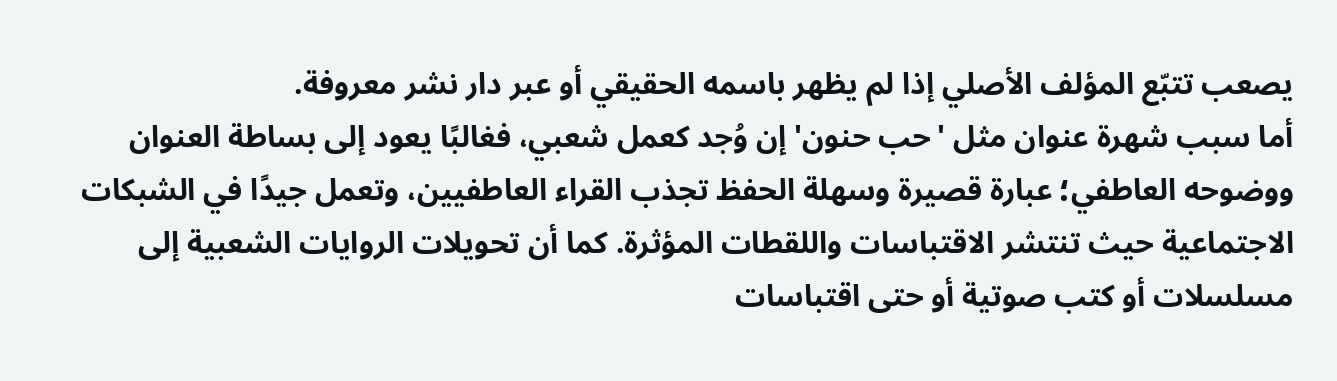يصعب تتبّع المؤلف الأصلي إذا لم يظهر باسمه الحقيقي أو عبر دار نشر معروفة.
أما سبب شهرة عنوان مثل 'حب حنون' إن وُجد كعمل شعبي، فغالبًا يعود إلى بساطة العنوان ووضوحه العاطفي؛ عبارة قصيرة وسهلة الحفظ تجذب القراء العاطفيين، وتعمل جيدًا في الشبكات الاجتماعية حيث تنتشر الاقتباسات واللقطات المؤثرة. كما أن تحويلات الروايات الشعبية إلى مسلسلات أو كتب صوتية أو حتى اقتباسات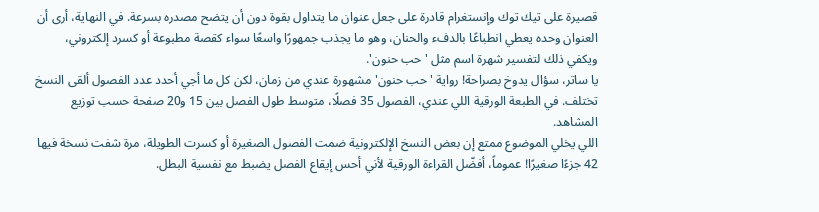قصيرة على تيك توك وإنستغرام قادرة على جعل عنوان ما يتداول بقوة دون أن يتضح مصدره بسرعة. في النهاية، أرى أن العنوان وحده يعطي انطباعًا بالدفء والحنان، وهو ما يجذب جمهورًا واسعًا سواء كقصة مطبوعة أو كسرد إلكتروني، ويكفي ذلك لتفسير شهرة اسم مثل 'حب حنون'.
يا ساتر، سؤال يدوخ بصراحة! رواية 'حب حنون' مشهورة عندي من زمان، لكن كل ما أجي أحدد عدد الفصول ألقى النسخ تختلف. في الطبعة الورقية اللي عندي، الفصول 35 فصلًا، متوسط طول الفصل بين 15 و20 صفحة حسب توزيع المشاهد.
اللي يخلي الموضوع ممتع إن بعض النسخ الإلكترونية ضمت الفصول الصغيرة أو كسرت الطويلة، مرة شفت نسخة فيها 42 جزءًا صغيرًا! عموماً، أفضّل القراءة الورقية لأني أحس إيقاع الفصل يضبط مع نفسية البطل.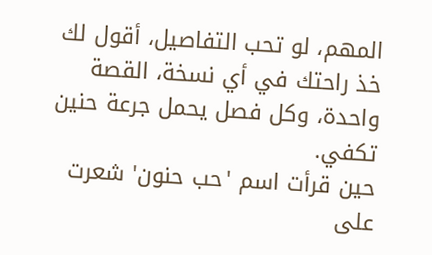المهم، لو تحب التفاصيل، أقول لك خذ راحتك في أي نسخة، القصة واحدة، وكل فصل يحمل جرعة حنين تكفي.
حين قرأت اسم 'حب حنون' شعرت على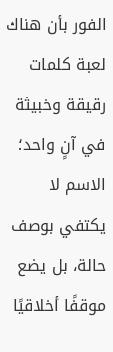الفور بأن هناك لعبة كلمات رقيقة وخبيثة في آنٍ واحد؛ الاسم لا يكتفي بوصف حالة، بل يضع موقفًا أخلاقيًا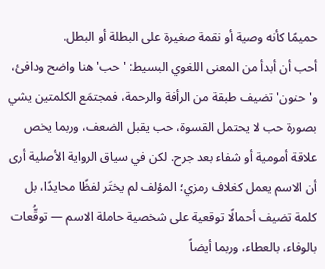حميمًا كأنه وصية أو نقمة صغيرة على البطلة أو البطل.
أحب أن أبدأ من المعنى اللغوي البسيط: 'حب' هنا واضح ودافئ، و'حنون' تضيف طبقة من الرأفة والرحمة، فمجتمَع الكلمتين يشي بصورة حب لا يحتمل القسوة، حب يقبل الضعف، وربما يخص علاقة أمومية أو شفاء بعد جرح. لكن في سياق الرواية الأصلية أرى أن الاسم يعمل كغلاف رمزي؛ المؤلف لم يختَر لفظًا محايدًا، بل كلمة تضيف أحمالًا توقعية على شخصية حاملة الاسم — توقُّعات بالوفاء، بالعطاء، وربما أيضاً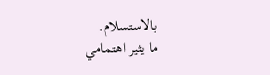بالاستسلام.
ما يثير اهتمامي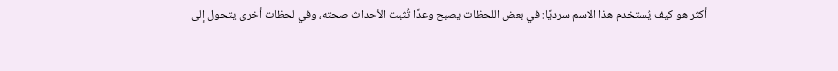أكثر هو كيف يُستخدم هذا الاسم سرديًا: في بعض اللحظات يصبح وعدًا تُثبت الأحداث صحته، وفي لحظات أخرى يتحول إلى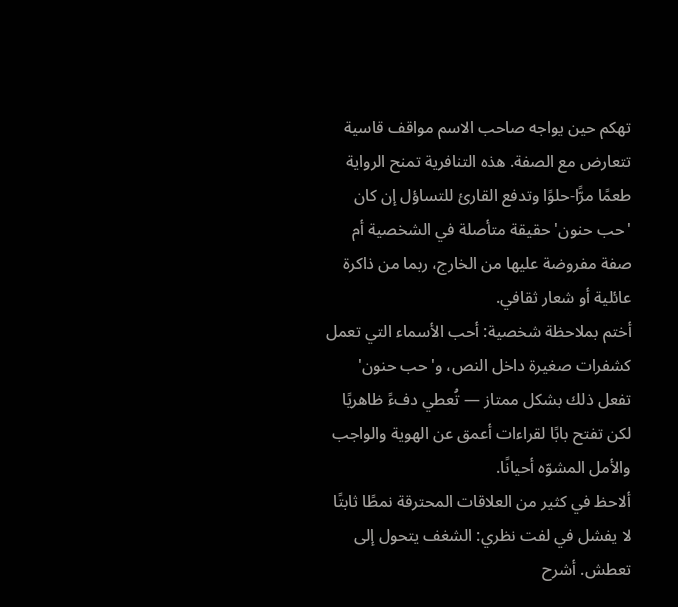تهكم حين يواجه صاحب الاسم مواقف قاسية تتعارض مع الصفة. هذه التنافرية تمنح الرواية طعمًا مرًّا-حلوًا وتدفع القارئ للتساؤل إن كان 'حب حنون' حقيقة متأصلة في الشخصية أم صفة مفروضة عليها من الخارج، ربما من ذاكرة عائلية أو شعار ثقافي.
أختم بملاحظة شخصية: أحب الأسماء التي تعمل كشفرات صغيرة داخل النص، و'حب حنون' تفعل ذلك بشكل ممتاز — تُعطي دفءً ظاهريًا لكن تفتح بابًا لقراءات أعمق عن الهوية والواجب والأمل المشوّه أحيانًا.
ألاحظ في كثير من العلاقات المحترقة نمطًا ثابتًا لا يفشل في لفت نظري: الشغف يتحول إلى تعطش. أشرح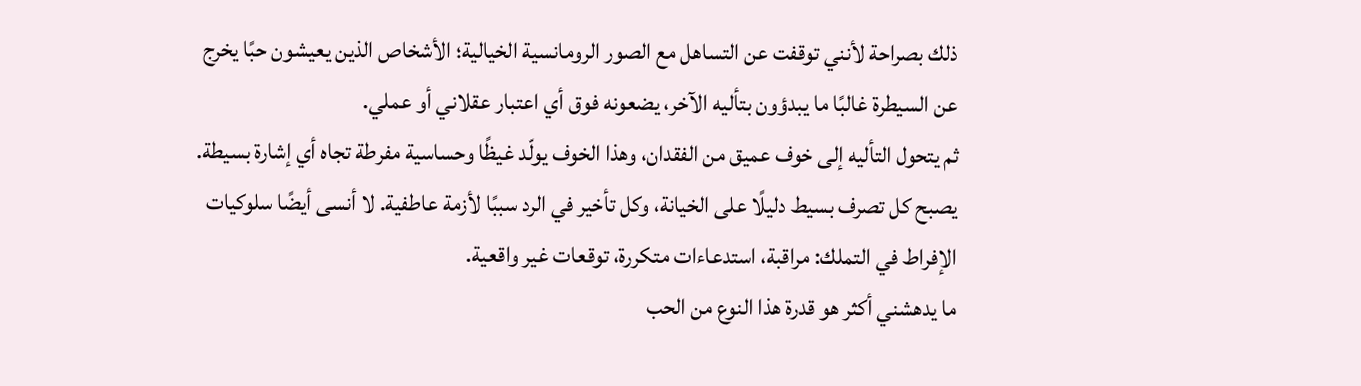ذلك بصراحة لأنني توقفت عن التساهل مع الصور الرومانسية الخيالية؛ الأشخاص الذين يعيشون حبًا يخرج عن السيطرة غالبًا ما يبدؤون بتأليه الآخر، يضعونه فوق أي اعتبار عقلاني أو عملي.
ثم يتحول التأليه إلى خوف عميق من الفقدان، وهذا الخوف يولّد غيظًا وحساسية مفرطة تجاه أي إشارة بسيطة. يصبح كل تصرف بسيط دليلًا على الخيانة، وكل تأخير في الرد سببًا لأزمة عاطفية. لا أنسى أيضًا سلوكيات الإفراط في التملك: مراقبة، استدعاءات متكررة، توقعات غير واقعية.
ما يدهشني أكثر هو قدرة هذا النوع من الحب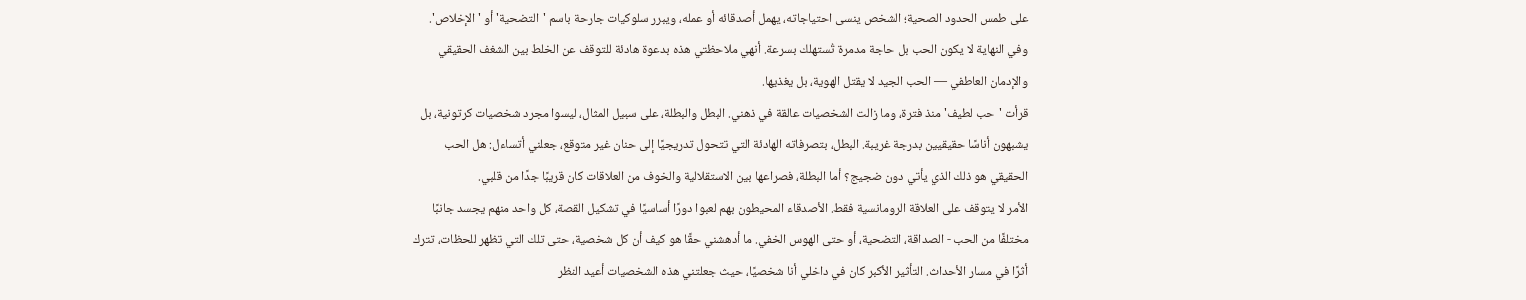على طمس الحدود الصحية؛ الشخص ينسى احتياجاته، يهمل أصدقائه أو عمله، ويبرر سلوكيات جارحة باسم 'التضحية' أو 'الإخلاص'. وفي النهاية لا يكون الحب بل حاجة مدمرة تُستهلك بسرعة. أنهي ملاحظتي هذه بدعوة هادئة للتوقف عن الخلط بين الشغف الحقيقي والإدمان العاطفي — الحب الجيد لا يقتل الهوية، بل يغذيها.
قرأت 'حب لطيف' منذ فترة، وما زالت الشخصيات عالقة في ذهني. البطل والبطلة، على سبيل المثال، ليسوا مجرد شخصيات كرتونية، بل يشبهون أناسًا حقيقيين بدرجة غريبة. البطل، بتصرفاته الهادئة التي تتحول تدريجيًا إلى حنان غير متوقع، جعلني أتساءل: هل الحب الحقيقي هو ذلك الذي يأتي دون ضجيج؟ أما البطلة، فصراعها بين الاستقلالية والخوف من العلاقات كان قريبًا جدًا من قلبي.
الأمر لا يتوقف على العلاقة الرومانسية فقط. الأصدقاء المحيطون بهم لعبوا دورًا أساسيًا في تشكيل القصة، كل واحد منهم يجسد جانبًا مختلفًا من الحب - الصداقة، التضحية، أو حتى الهوس الخفي. ما أدهشني حقًا هو كيف أن كل شخصية، حتى تلك التي تظهر للحظات، تترك أثرًا في مسار الأحداث. التأثير الأكبر كان في داخلي أنا شخصيًا، حيث جعلتني هذه الشخصيات أعيد النظر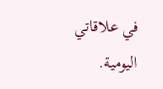في علاقاتي اليومية.